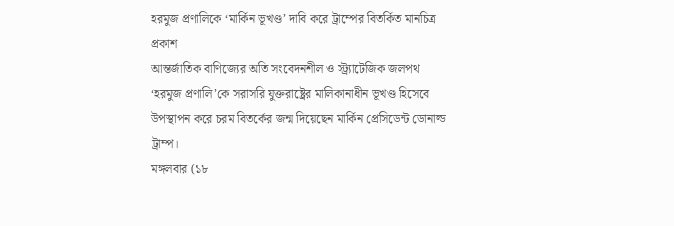হরমুজ প্রণালিকে ‘মার্কিন ভূখণ্ড’ দাবি করে ট্রাম্পের বিতর্কিত মানচিত্র প্রকাশ
আন্তর্জাতিক বাণিজ্যের অতি সংবেদনশীল ও স্ট্র্যাটেজিক জলপথ ‘হরমুজ প্রণালি’কে সরাসরি যুক্তরাষ্ট্রের মালিকানাধীন ভূখণ্ড হিসেবে উপস্থাপন করে চরম বিতর্কের জন্ম দিয়েছেন মার্কিন প্রেসিডেন্ট ডোনাল্ড ট্রাম্প।
মঙ্গলবার (১৮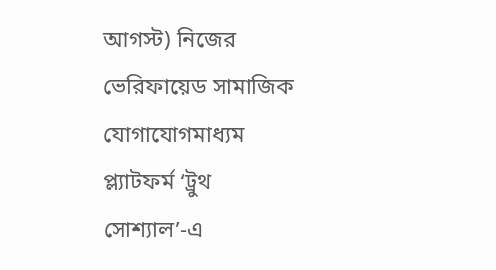আগস্ট) নিজের ভেরিফায়েড সামাজিক যোগাযোগমাধ্যম প্ল্যাটফর্ম ‘ট্রুথ সোশ্যাল’-এ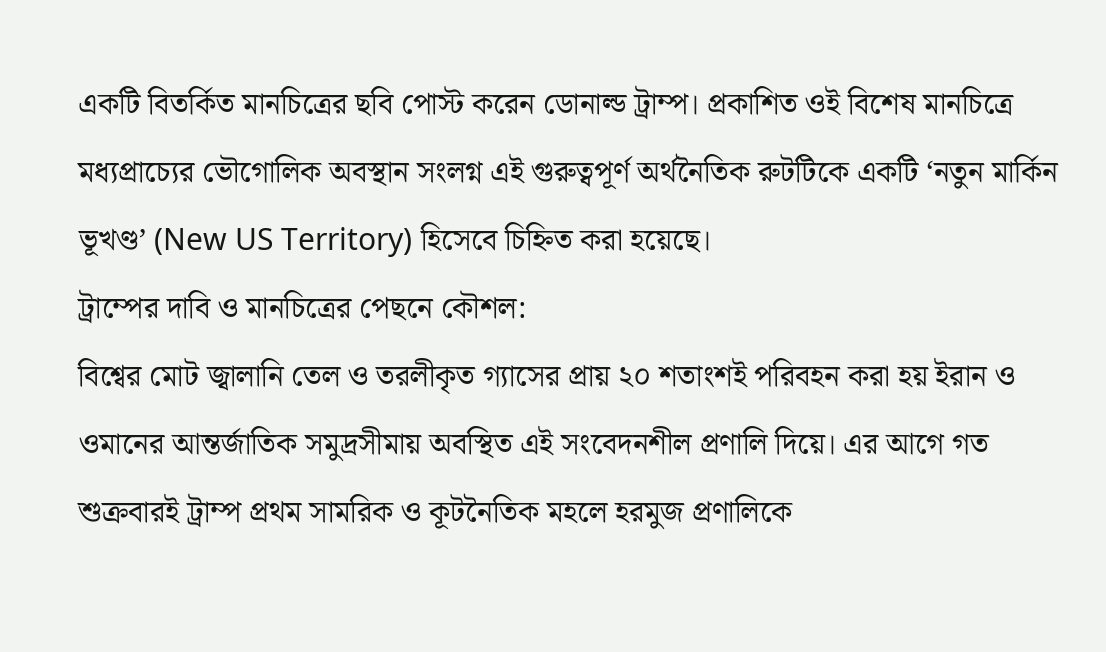একটি বিতর্কিত মানচিত্রের ছবি পোস্ট করেন ডোনাল্ড ট্রাম্প। প্রকাশিত ওই বিশেষ মানচিত্রে মধ্যপ্রাচ্যের ভৌগোলিক অবস্থান সংলগ্ন এই গুরুত্বপূর্ণ অর্থনৈতিক রুটটিকে একটি ‘নতুন মার্কিন ভূখণ্ড’ (New US Territory) হিসেবে চিহ্নিত করা হয়েছে।
ট্রাম্পের দাবি ও মানচিত্রের পেছনে কৌশল:
বিশ্বের মোট জ্বালানি তেল ও তরলীকৃত গ্যাসের প্রায় ২০ শতাংশই পরিবহন করা হয় ইরান ও ওমানের আন্তর্জাতিক সমুদ্রসীমায় অবস্থিত এই সংবেদনশীল প্রণালি দিয়ে। এর আগে গত শুক্রবারই ট্রাম্প প্রথম সামরিক ও কূটনৈতিক মহলে হরমুজ প্রণালিকে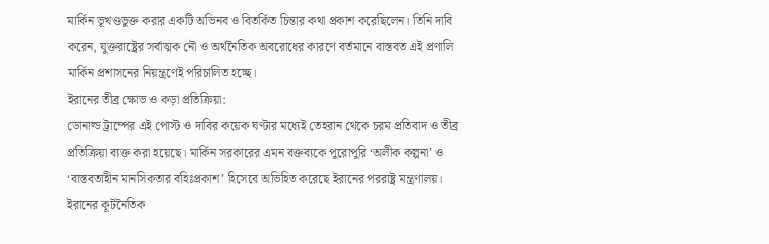মার্কিন ভূখণ্ডভুক্ত করার একটি অভিনব ও বিতর্কিত চিন্তার কথা প্রকাশ করেছিলেন। তিনি দাবি করেন, যুক্তরাষ্ট্রের সর্বাত্মক নৌ ও অর্থনৈতিক অবরোধের কারণে বর্তমানে বাস্তবত এই প্রণালি মার্কিন প্রশাসনের নিয়ন্ত্রণেই পরিচালিত হচ্ছে।
ইরানের তীব্র ক্ষোভ ও কড়া প্রতিক্রিয়া:
ডোনাল্ড ট্রাম্পের এই পোস্ট ও দাবির কয়েক ঘণ্টার মধ্যেই তেহরান থেকে চরম প্রতিবাদ ও তীব্র প্রতিক্রিয়া ব্যক্ত করা হয়েছে। মার্কিন সরকারের এমন বক্তব্যকে পুরোপুরি ‘অলীক কল্পনা’ ও ‘বাস্তবতাহীন মানসিকতার বহিঃপ্রকাশ’ হিসেবে অভিহিত করেছে ইরানের পররাষ্ট্র মন্ত্রণালয়।
ইরানের কূটনৈতিক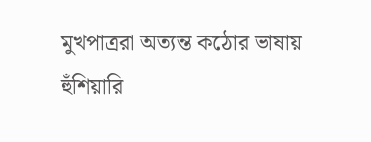মুখপাত্ররা অত্যন্ত কঠোর ভাষায় হুঁশিয়ারি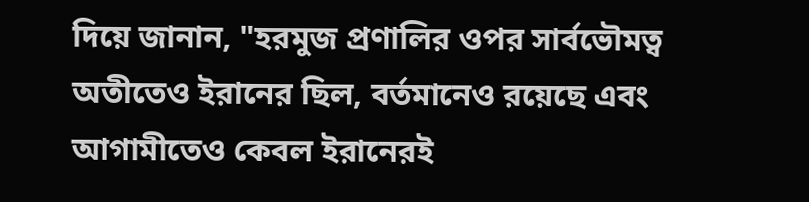দিয়ে জানান, "হরমুজ প্রণালির ওপর সার্বভৌমত্ব অতীতেও ইরানের ছিল, বর্তমানেও রয়েছে এবং আগামীতেও কেবল ইরানেরই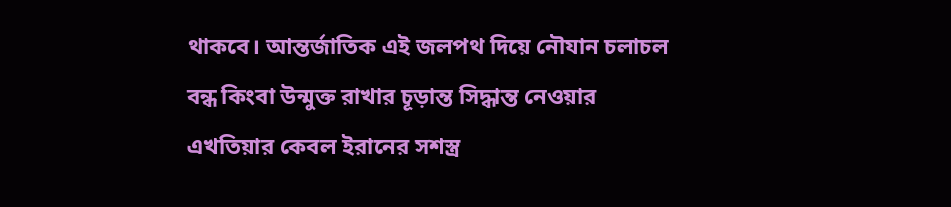থাকবে। আন্তর্জাতিক এই জলপথ দিয়ে নৌযান চলাচল বন্ধ কিংবা উন্মুক্ত রাখার চূড়ান্ত সিদ্ধান্ত নেওয়ার এখতিয়ার কেবল ইরানের সশস্ত্র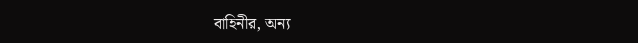বাহিনীর, অন্য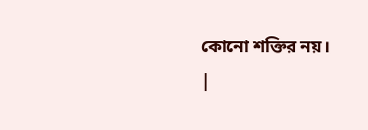কোনো শক্তির নয়।
|